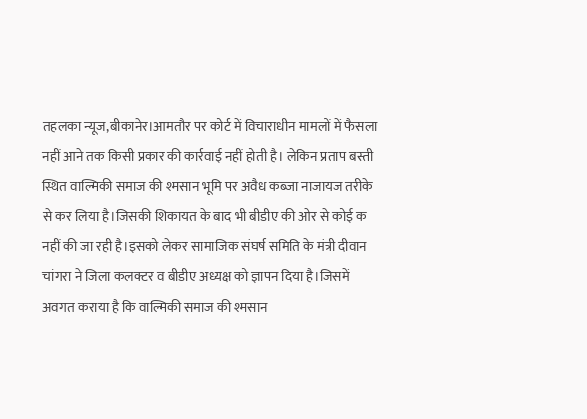तहलका न्यूज,बीकानेर।आमतौर पर कोर्ट में विचाराधीन मामलों में फैसला नहीं आने तक किसी प्रकार की कार्रवाई नहीं होती है। लेकिन प्रताप बस्ती स्थित वाल्मिकी समाज की श्मसान भूमि पर अवैध कब्जा नाजायज तरीके से कर लिया है।जिसकी शिकायत के बाद भी बीडीए की ओर से कोई क नहीं की जा रही है।इसको लेकर सामाजिक संघर्ष समिति के मंत्री दीवान चांगरा ने जिला कलक्टर व बीडीए अध्यक्ष को ज्ञापन दिया है।जिसमें अवगत कराया है कि वाल्मिकी समाज की श्मसान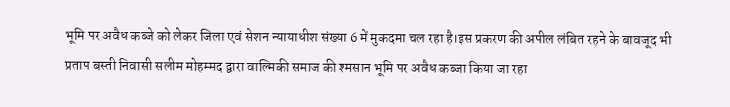भूमि पर अवैध कब्जे को लेकर जिला एवं सेशन न्यायाधीश संख्या 6 में मुकदमा चल रहा है।इस प्रकरण की अपील लंबित रहने के बावजूद भी प्रताप बस्ती निवासी सलीम मोहम्मद द्वारा वाल्मिकी समाज की श्मसान भूमि पर अवैध कब्जा किया जा रहा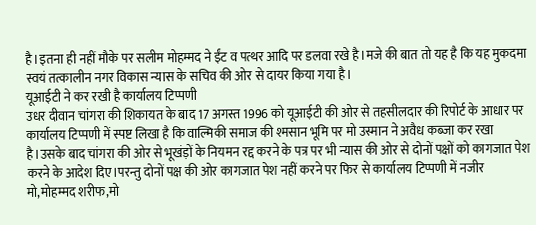है।इतना ही नहीं मौके पर सलीम मोहम्मद ने ईंट व पत्थर आदि पर डलवा रखे है।मजे की बात तो यह है कि यह मुकदमा स्वयं तत्कालीन नगर विकास न्यास के सचिव की ओर से दायर किया गया है।
यूआईटी ने कर रखी है कार्यालय टिप्पणी
उधर दीवान चांगरा की शिकायत के बाद 17 अगस्त 1996 को यूआईटी की ओर से तहसीलदार की रिपोर्ट के आधार पर कार्यालय टिप्पणी में स्पष्ट लिखा है कि वाल्मिकी समाज की श्मसान भूमि पर मो उस्मान ने अवैध कब्जा कर रखा है।उसके बाद चांगरा की ओर से भूखंड़ों के नियमन रद्द करने के पत्र पर भी न्यास की ओर से दोनों पक्षों को कागजात पेश करने के आदेश दिए।परन्तु दोनों पक्ष की ओर कागजात पेश नहीं करने पर फिर से कार्यालय टिप्पणी में नजीर मो,मोहम्मद शरीफ,मो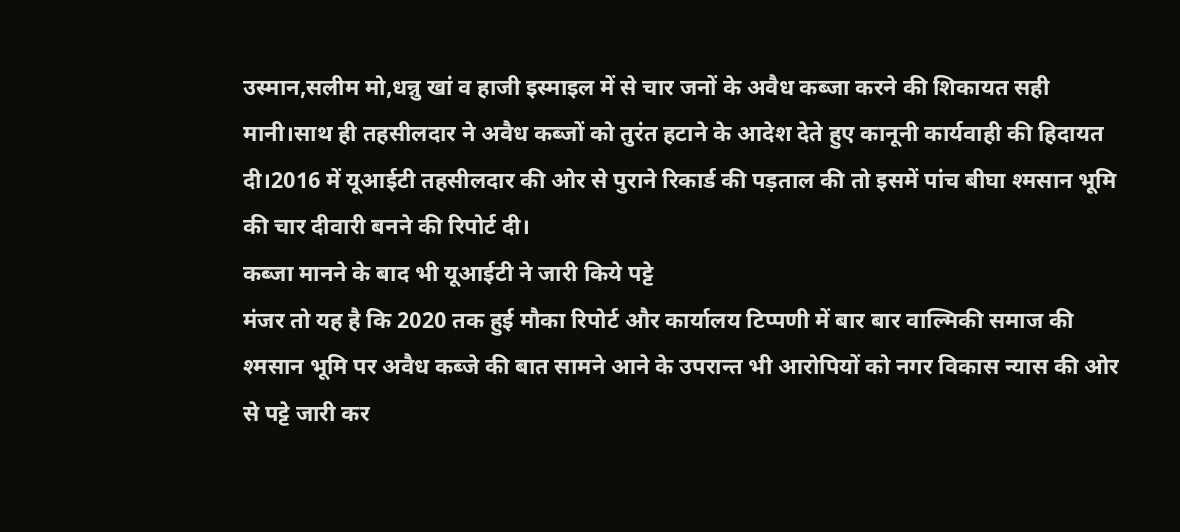उस्मान,सलीम मो,धन्नु खां व हाजी इस्माइल में से चार जनों के अवैध कब्जा करने की शिकायत सही मानी।साथ ही तहसीलदार ने अवैध कब्जों को तुरंत हटाने के आदेश देते हुए कानूनी कार्यवाही की हिदायत दी।2016 में यूआईटी तहसीलदार की ओर से पुराने रिकार्ड की पड़ताल की तो इसमें पांच बीघा श्मसान भूमि की चार दीवारी बनने की रिपोर्ट दी।
कब्जा मानने के बाद भी यूआईटी ने जारी किये पट्टे
मंजर तो यह है कि 2020 तक हुई मौका रिपोर्ट और कार्यालय टिप्पणी में बार बार वाल्मिकी समाज की श्मसान भूमि पर अवैध कब्जे की बात सामने आने के उपरान्त भी आरोपियों को नगर विकास न्यास की ओर से पट्टे जारी कर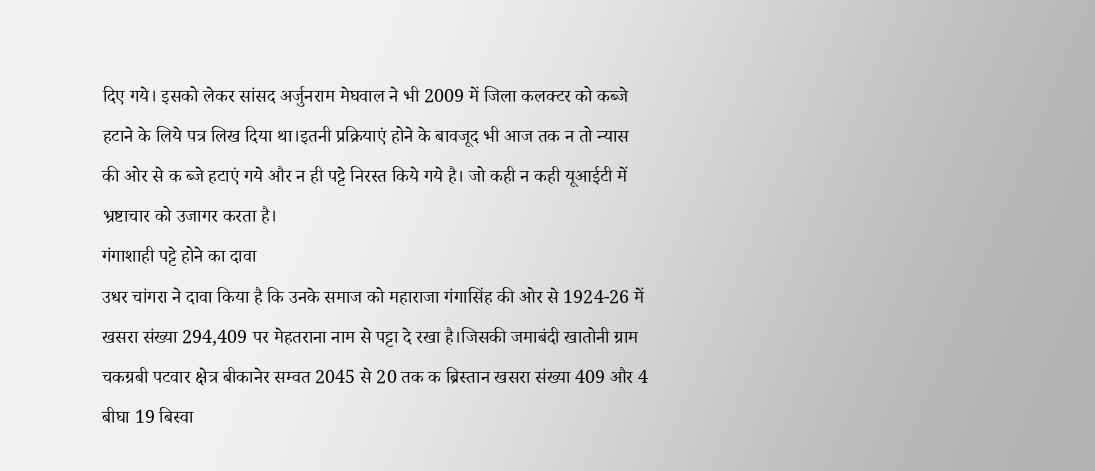दिए गये। इसको लेकर सांसद अर्जुनराम मेघवाल ने भी 2009 में जिला कलक्टर को कब्जे हटाने के लिये पत्र लिख दिया था।इतनी प्रक्रियाएं होने के बावजूद भी आज तक न तो न्यास की ओर से क ब्जे हटाएं गये और न ही पट्टे निरस्त किये गये है। जो कही न कही यूआईटी में भ्रष्टाचार को उजागर करता है।
गंगाशाही पट्टे होने का दावा
उधर चांगरा ने दावा किया है कि उनके समाज को महाराजा गंगासिंह की ओर से 1924-26 में खसरा संख्या 294,409 पर मेहतराना नाम से पट्टा दे रखा है।जिसकी जमाबंदी खातोनी ग्राम चकग्रबी पटवार क्षेत्र बीकानेर सम्वत 2045 से 20 तक क ब्रिस्तान खसरा संख्या 409 और 4 बीघा 19 बिस्वा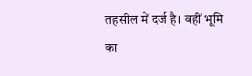तहसील में दर्ज है। वहीं भूमि का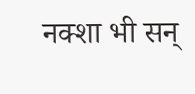नक्शा भी सन्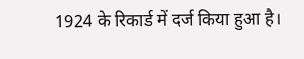1924 के रिकार्ड में दर्ज किया हुआ है।